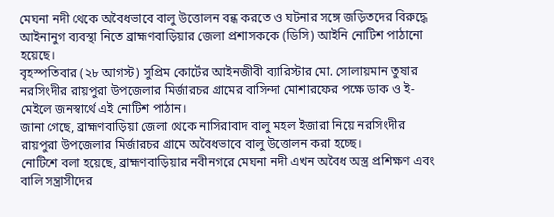মেঘনা নদী থেকে অবৈধভাবে বালু উত্তোলন বন্ধ করতে ও ঘটনার সঙ্গে জড়িতদের বিরুদ্ধে আইনানুগ ব্যবস্থা নিতে ব্রাহ্মণবাড়িয়ার জেলা প্রশাসককে (ডিসি) আইনি নোটিশ পাঠানো হয়েছে।
বৃহস্পতিবার (২৮ আগস্ট) সুপ্রিম কোর্টের আইনজীবী ব্যারিস্টার মো. সোলায়মান তুষার নরসিংদীর রায়পুরা উপজেলার মির্জারচর গ্রামের বাসিন্দা মোশারফের পক্ষে ডাক ও ই-মেইলে জনস্বার্থে এই নোটিশ পাঠান।
জানা গেছে, ব্রাহ্মণবাড়িয়া জেলা থেকে নাসিরাবাদ বালু মহল ইজারা নিয়ে নরসিংদীর রায়পুরা উপজেলার মির্জারচর গ্রামে অবৈধভাবে বালু উত্তোলন করা হচ্ছে।
নোটিশে বলা হয়েছে, ব্রাহ্মণবাড়িয়ার নবীনগরে মেঘনা নদী এখন অবৈধ অস্ত্র প্রশিক্ষণ এবং বালি সন্ত্রাসীদের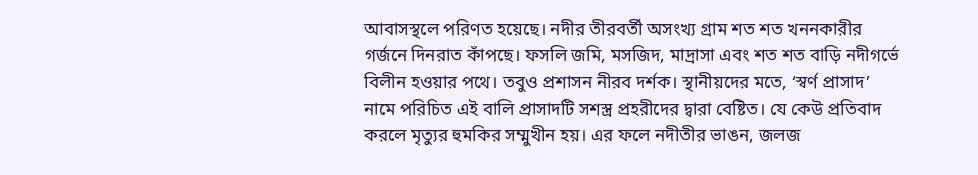আবাসস্থলে পরিণত হয়েছে। নদীর তীরবর্তী অসংখ্য গ্রাম শত শত খননকারীর গর্জনে দিনরাত কাঁপছে। ফসলি জমি, মসজিদ, মাদ্রাসা এবং শত শত বাড়ি নদীগর্ভে বিলীন হওয়ার পথে। তবুও প্রশাসন নীরব দর্শক। স্থানীয়দের মতে, ‘স্বর্ণ প্রাসাদ’ নামে পরিচিত এই বালি প্রাসাদটি সশস্ত্র প্রহরীদের দ্বারা বেষ্টিত। যে কেউ প্রতিবাদ করলে মৃত্যুর হুমকির সম্মুখীন হয়। এর ফলে নদীতীর ভাঙন, জলজ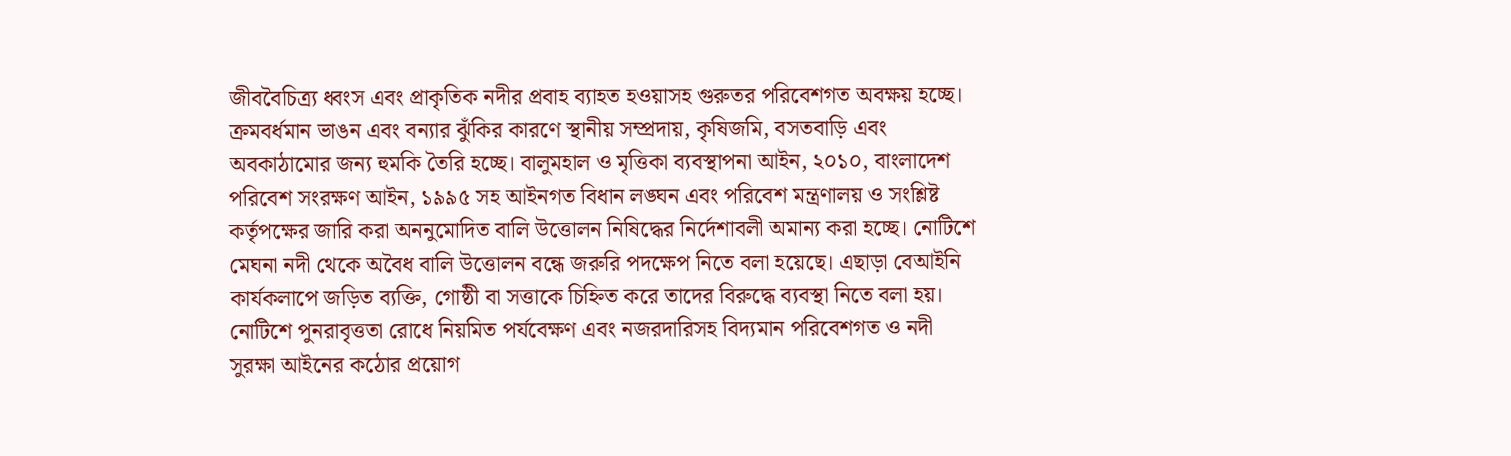জীববৈচিত্র্য ধ্বংস এবং প্রাকৃতিক নদীর প্রবাহ ব্যাহত হওয়াসহ গুরুতর পরিবেশগত অবক্ষয় হচ্ছে। ক্রমবর্ধমান ভাঙন এবং বন্যার ঝুঁকির কারণে স্থানীয় সম্প্রদায়, কৃষিজমি, বসতবাড়ি এবং অবকাঠামোর জন্য হুমকি তৈরি হচ্ছে। বালুমহাল ও মৃত্তিকা ব্যবস্থাপনা আইন, ২০১০, বাংলাদেশ পরিবেশ সংরক্ষণ আইন, ১৯৯৫ সহ আইনগত বিধান লঙ্ঘন এবং পরিবেশ মন্ত্রণালয় ও সংশ্লিষ্ট কর্তৃপক্ষের জারি করা অননুমোদিত বালি উত্তোলন নিষিদ্ধের নির্দেশাবলী অমান্য করা হচ্ছে। নোটিশে মেঘনা নদী থেকে অবৈধ বালি উত্তোলন বন্ধে জরুরি পদক্ষেপ নিতে বলা হয়েছে। এছাড়া বেআইনি কার্যকলাপে জড়িত ব্যক্তি, গোষ্ঠী বা সত্তাকে চিহ্নিত করে তাদের বিরুদ্ধে ব্যবস্থা নিতে বলা হয়।
নোটিশে পুনরাবৃত্ততা রোধে নিয়মিত পর্যবেক্ষণ এবং নজরদারিসহ বিদ্যমান পরিবেশগত ও নদী সুরক্ষা আইনের কঠোর প্রয়োগ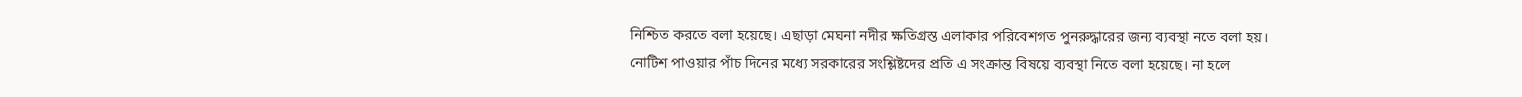নিশ্চিত করতে বলা হয়েছে। এছাড়া মেঘনা নদীর ক্ষতিগ্রস্ত এলাকার পরিবেশগত পুনরুদ্ধারের জন্য ব্যবস্থা নতে বলা হয়।
নোটিশ পাওয়ার পাঁচ দিনের মধ্যে সরকারের সংশ্লিষ্টদের প্রতি এ সংক্রান্ত বিষয়ে ব্যবস্থা নিতে বলা হয়েছে। না হলে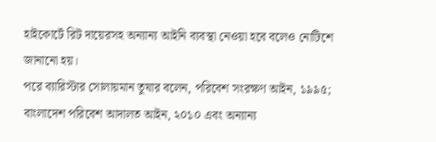হাইকোর্টে রিট দায়েরসহ অন্যান্য আইনি ব্যবস্থা নেওয়া হবে বলেও নোটিশে জানানো হয়।
পরে ব্যারিস্টার সোলায়মান তুষার বলেন, পরিবেশ সংরক্ষণ আইন, ১৯৯৫; বাংলাদেশ পরিবেশ আদালত আইন, ২০১০ এবং অন্যান্য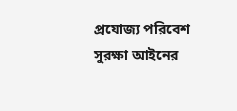প্রযোজ্য পরিবেশ সুরক্ষা আইনের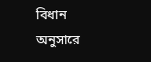বিধান অনুসারে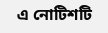এ নোটিশটি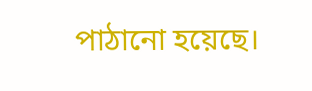পাঠানো হয়েছে।